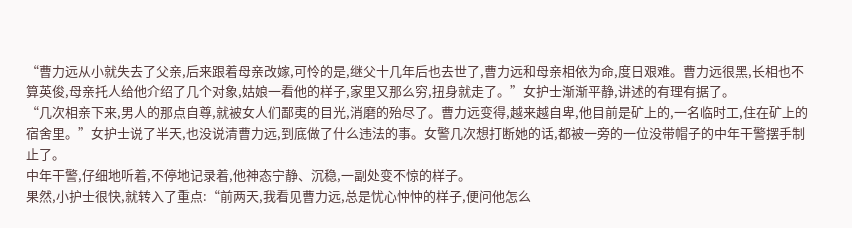“曹力远从小就失去了父亲,后来跟着母亲改嫁,可怜的是,继父十几年后也去世了,曹力远和母亲相依为命,度日艰难。曹力远很黑,长相也不算英俊,母亲托人给他介绍了几个对象,姑娘一看他的样子,家里又那么穷,扭身就走了。”女护士渐渐平静,讲述的有理有据了。
“几次相亲下来,男人的那点自尊,就被女人们鄙夷的目光,消磨的殆尽了。曹力远变得,越来越自卑,他目前是矿上的,一名临时工,住在矿上的宿舍里。”女护士说了半天,也没说清曹力远,到底做了什么违法的事。女警几次想打断她的话,都被一旁的一位没带帽子的中年干警摆手制止了。
中年干警,仔细地听着,不停地记录着,他神态宁静、沉稳,一副处变不惊的样子。
果然,小护士很快,就转入了重点:“前两天,我看见曹力远,总是忧心忡忡的样子,便问他怎么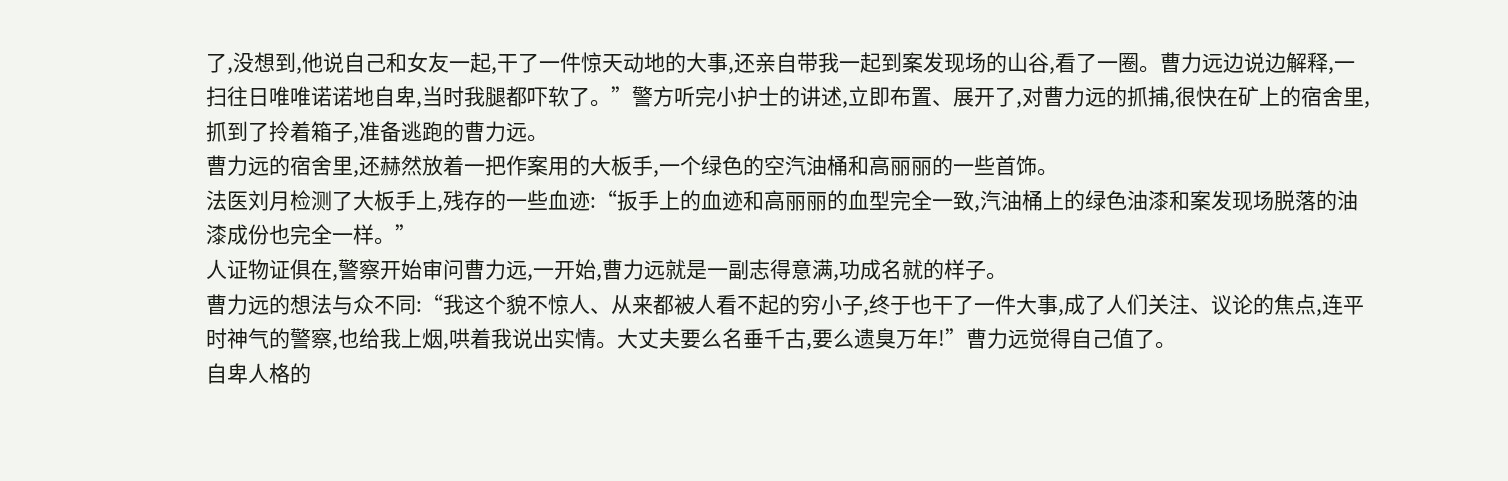了,没想到,他说自己和女友一起,干了一件惊天动地的大事,还亲自带我一起到案发现场的山谷,看了一圈。曹力远边说边解释,一扫往日唯唯诺诺地自卑,当时我腿都吓软了。”警方听完小护士的讲述,立即布置、展开了,对曹力远的抓捕,很快在矿上的宿舍里,抓到了拎着箱子,准备逃跑的曹力远。
曹力远的宿舍里,还赫然放着一把作案用的大板手,一个绿色的空汽油桶和高丽丽的一些首饰。
法医刘月检测了大板手上,残存的一些血迹:“扳手上的血迹和高丽丽的血型完全一致,汽油桶上的绿色油漆和案发现场脱落的油漆成份也完全一样。”
人证物证俱在,警察开始审问曹力远,一开始,曹力远就是一副志得意满,功成名就的样子。
曹力远的想法与众不同:“我这个貌不惊人、从来都被人看不起的穷小子,终于也干了一件大事,成了人们关注、议论的焦点,连平时神气的警察,也给我上烟,哄着我说出实情。大丈夫要么名垂千古,要么遗臭万年!”曹力远觉得自己值了。
自卑人格的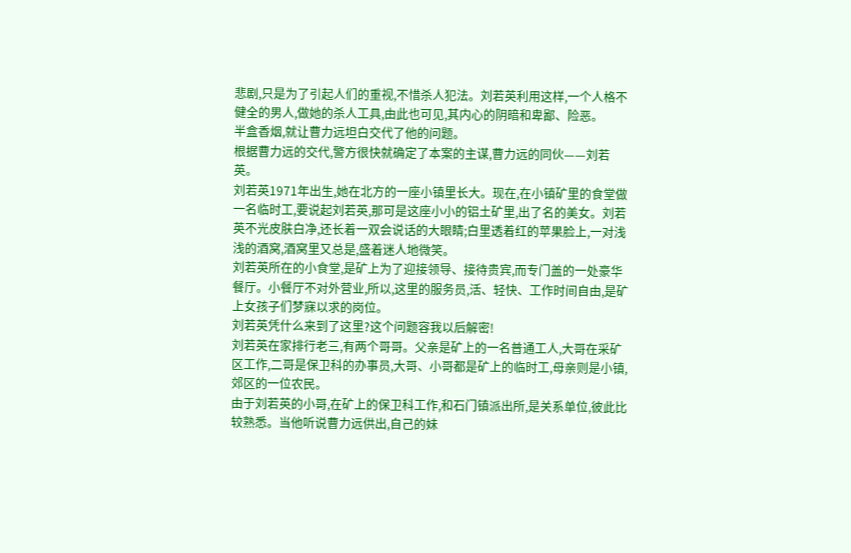悲剧,只是为了引起人们的重视,不惜杀人犯法。刘若英利用这样,一个人格不健全的男人,做她的杀人工具,由此也可见,其内心的阴暗和卑鄙、险恶。
半盒香烟,就让曹力远坦白交代了他的问题。
根据曹力远的交代,警方很快就确定了本案的主谋,曹力远的同伙——刘若英。
刘若英1971年出生,她在北方的一座小镇里长大。现在,在小镇矿里的食堂做一名临时工,要说起刘若英,那可是这座小小的铝土矿里,出了名的美女。刘若英不光皮肤白净,还长着一双会说话的大眼睛;白里透着红的苹果脸上,一对浅浅的酒窝,酒窝里又总是,盛着迷人地微笑。
刘若英所在的小食堂,是矿上为了迎接领导、接待贵宾,而专门盖的一处豪华餐厅。小餐厅不对外营业,所以,这里的服务员,活、轻快、工作时间自由,是矿上女孩子们梦寐以求的岗位。
刘若英凭什么来到了这里?这个问题容我以后解密!
刘若英在家排行老三,有两个哥哥。父亲是矿上的一名普通工人,大哥在采矿区工作,二哥是保卫科的办事员,大哥、小哥都是矿上的临时工,母亲则是小镇,郊区的一位农民。
由于刘若英的小哥,在矿上的保卫科工作,和石门镇派出所,是关系单位,彼此比较熟悉。当他听说曹力远供出,自己的妹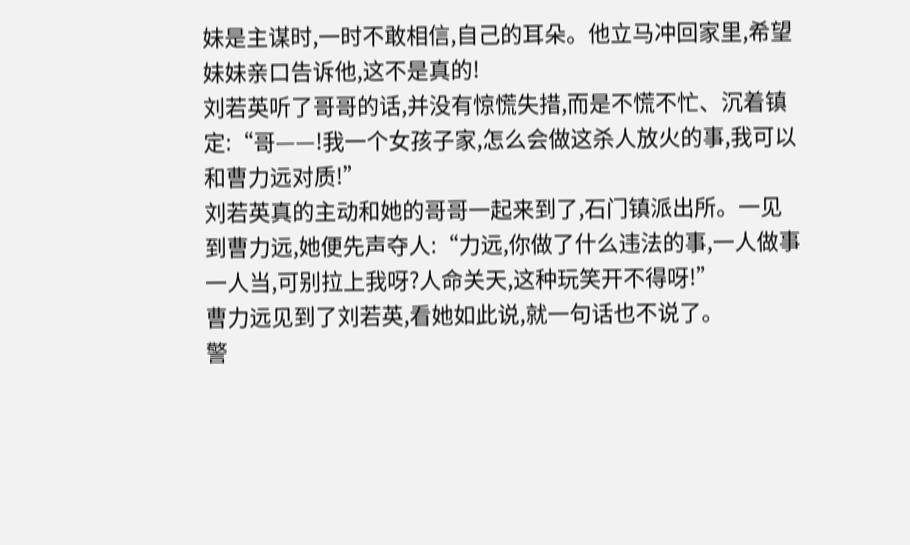妹是主谋时,一时不敢相信,自己的耳朵。他立马冲回家里,希望妹妹亲口告诉他,这不是真的!
刘若英听了哥哥的话,并没有惊慌失措,而是不慌不忙、沉着镇定:“哥——!我一个女孩子家,怎么会做这杀人放火的事,我可以和曹力远对质!”
刘若英真的主动和她的哥哥一起来到了,石门镇派出所。一见到曹力远,她便先声夺人:“力远,你做了什么违法的事,一人做事一人当,可别拉上我呀?人命关天,这种玩笑开不得呀!”
曹力远见到了刘若英,看她如此说,就一句话也不说了。
警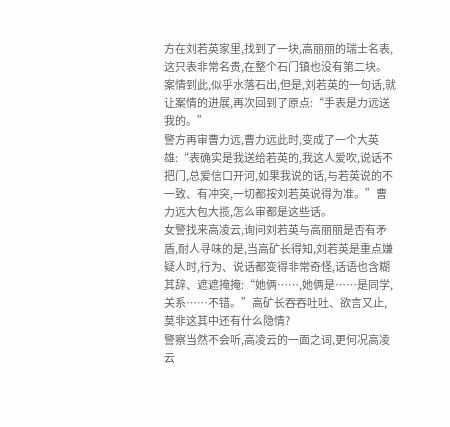方在刘若英家里,找到了一块,高丽丽的瑞士名表,这只表非常名贵,在整个石门镇也没有第二块。
案情到此,似乎水落石出,但是,刘若英的一句话,就让案情的进展,再次回到了原点:“手表是力远送我的。”
警方再审曹力远,曹力远此时,变成了一个大英雄:“表确实是我送给若英的,我这人爱吹,说话不把门,总爱信口开河,如果我说的话,与若英说的不一致、有冲突,一切都按刘若英说得为准。”曹力远大包大揽,怎么审都是这些话。
女警找来高凌云,询问刘若英与高丽丽是否有矛盾,耐人寻味的是,当高矿长得知,刘若英是重点嫌疑人时,行为、说话都变得非常奇怪,话语也含糊其辞、遮遮掩掩:“她俩……,她俩是……是同学,关系……不错。”高矿长吞吞吐吐、欲言又止,莫非这其中还有什么隐情?
警察当然不会听,高凌云的一面之词,更何况高凌云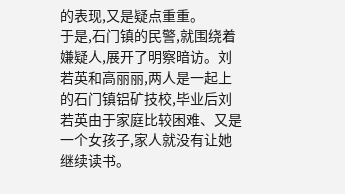的表现,又是疑点重重。
于是,石门镇的民警,就围绕着嫌疑人,展开了明察暗访。刘若英和高丽丽,两人是一起上的石门镇铝矿技校,毕业后刘若英由于家庭比较困难、又是一个女孩子,家人就没有让她继续读书。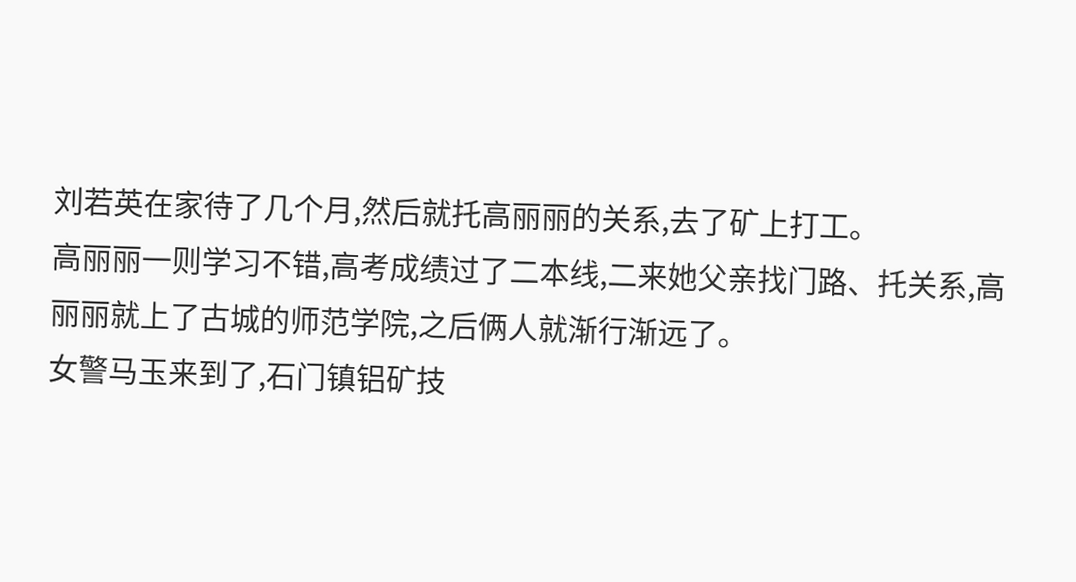刘若英在家待了几个月,然后就托高丽丽的关系,去了矿上打工。
高丽丽一则学习不错,高考成绩过了二本线,二来她父亲找门路、托关系,高丽丽就上了古城的师范学院,之后俩人就渐行渐远了。
女警马玉来到了,石门镇铝矿技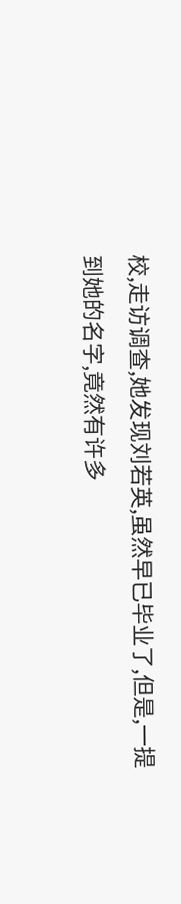校,走访调查,她发现刘若英,虽然早已毕业了,但是,一提到她的名字,竟然有许多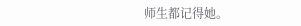师生都记得她。